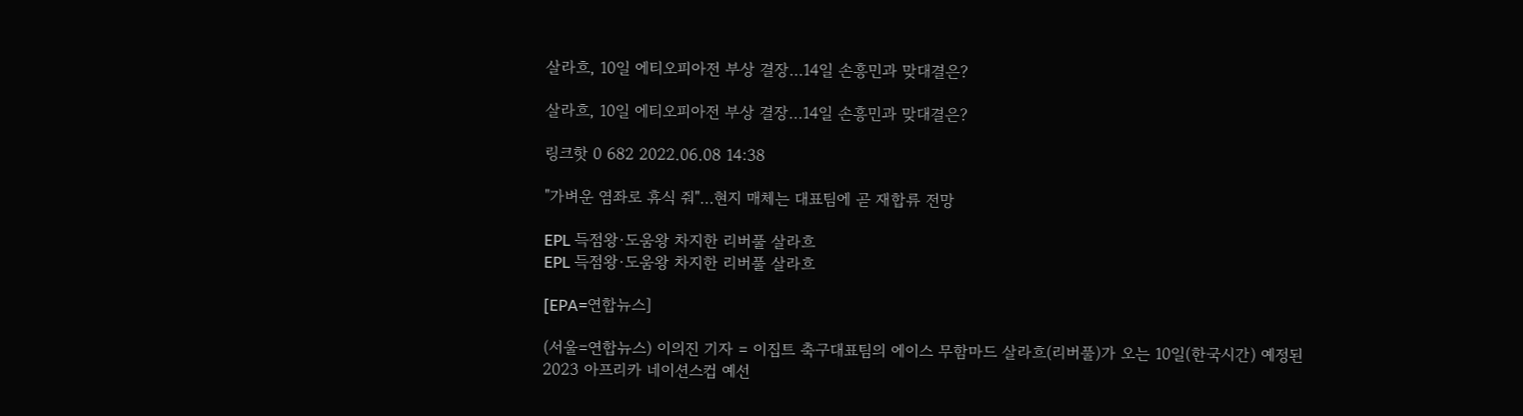살라흐, 10일 에티오피아전 부상 결장…14일 손흥민과 맞대결은?

살라흐, 10일 에티오피아전 부상 결장…14일 손흥민과 맞대결은?

링크핫 0 682 2022.06.08 14:38

"가벼운 염좌로 휴식 줘"…현지 매체는 대표팀에 곧 재합류 전망

EPL 득점왕·도움왕 차지한 리버풀 살라흐
EPL 득점왕·도움왕 차지한 리버풀 살라흐

[EPA=연합뉴스]

(서울=연합뉴스) 이의진 기자 = 이집트 축구대표팀의 에이스 무함마드 살라흐(리버풀)가 오는 10일(한국시간) 예정된 2023 아프리카 네이션스컵 예선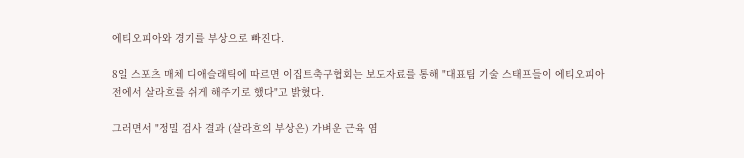에티오피아와 경기를 부상으로 빠진다.

8일 스포츠 매체 디애슬래틱에 따르면 이집트축구협회는 보도자료를 통해 "대표팀 기술 스태프들이 에티오피아전에서 살라흐를 쉬게 해주기로 했다"고 밝혔다.

그러면서 "정밀 검사 결과 (살라흐의 부상은) 가벼운 근육 염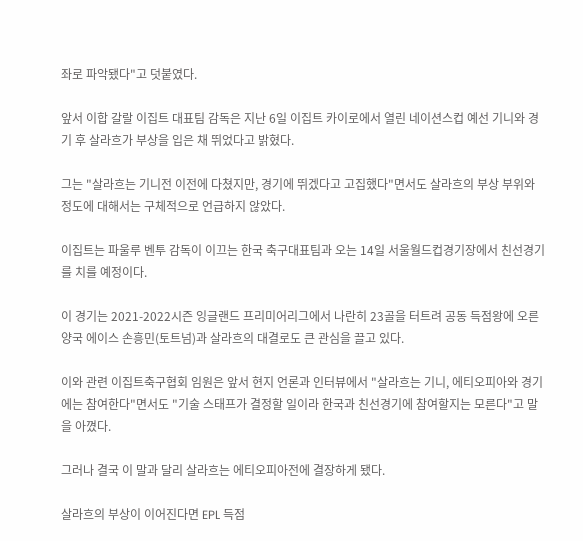좌로 파악됐다"고 덧붙였다.

앞서 이합 갈랄 이집트 대표팀 감독은 지난 6일 이집트 카이로에서 열린 네이션스컵 예선 기니와 경기 후 살라흐가 부상을 입은 채 뛰었다고 밝혔다.

그는 "살라흐는 기니전 이전에 다쳤지만, 경기에 뛰겠다고 고집했다"면서도 살라흐의 부상 부위와 정도에 대해서는 구체적으로 언급하지 않았다.

이집트는 파울루 벤투 감독이 이끄는 한국 축구대표팀과 오는 14일 서울월드컵경기장에서 친선경기를 치를 예정이다.

이 경기는 2021-2022시즌 잉글랜드 프리미어리그에서 나란히 23골을 터트려 공동 득점왕에 오른 양국 에이스 손흥민(토트넘)과 살라흐의 대결로도 큰 관심을 끌고 있다.

이와 관련 이집트축구협회 임원은 앞서 현지 언론과 인터뷰에서 "살라흐는 기니, 에티오피아와 경기에는 참여한다"면서도 "기술 스태프가 결정할 일이라 한국과 친선경기에 참여할지는 모른다"고 말을 아꼈다.

그러나 결국 이 말과 달리 살라흐는 에티오피아전에 결장하게 됐다.

살라흐의 부상이 이어진다면 EPL 득점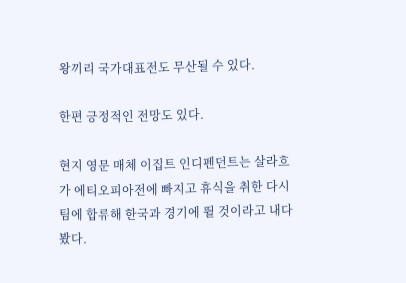왕끼리 국가대표전도 무산될 수 있다.

한편 긍정적인 전망도 있다.

현지 영문 매체 이집트 인디펜던트는 살라흐가 에티오피아전에 빠지고 휴식을 취한 다시 팀에 합류해 한국과 경기에 뛸 것이라고 내다봤다.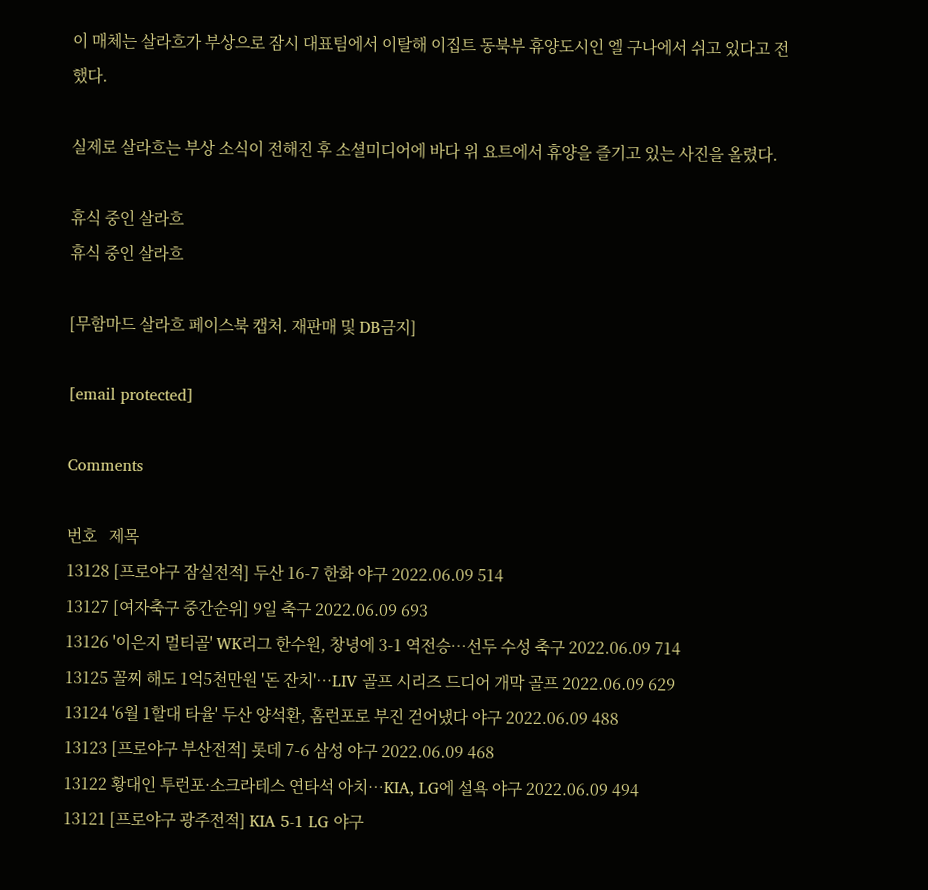이 매체는 살라흐가 부상으로 잠시 대표팀에서 이탈해 이집트 동북부 휴양도시인 엘 구나에서 쉬고 있다고 전했다.

실제로 살라흐는 부상 소식이 전해진 후 소셜미디어에 바다 위 요트에서 휴양을 즐기고 있는 사진을 올렸다.

휴식 중인 살라흐
휴식 중인 살라흐

[무함마드 살라흐 페이스북 캡처. 재판매 및 DB금지]

[email protected]

Comments

번호   제목
13128 [프로야구 잠실전적] 두산 16-7 한화 야구 2022.06.09 514
13127 [여자축구 중간순위] 9일 축구 2022.06.09 693
13126 '이은지 멀티골' WK리그 한수원, 창녕에 3-1 역전승…선두 수성 축구 2022.06.09 714
13125 꼴찌 해도 1억5천만원 '돈 잔치'…LIV 골프 시리즈 드디어 개막 골프 2022.06.09 629
13124 '6월 1할대 타율' 두산 양석환, 홈런포로 부진 걷어냈다 야구 2022.06.09 488
13123 [프로야구 부산전적] 롯데 7-6 삼성 야구 2022.06.09 468
13122 황대인 투런포·소크라테스 연타석 아치…KIA, LG에 설욕 야구 2022.06.09 494
13121 [프로야구 광주전적] KIA 5-1 LG 야구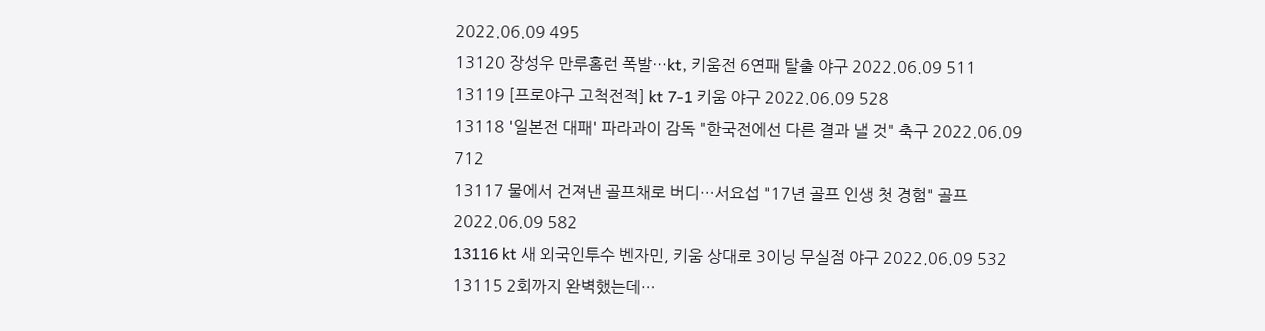2022.06.09 495
13120 장성우 만루홈런 폭발…kt, 키움전 6연패 탈출 야구 2022.06.09 511
13119 [프로야구 고척전적] kt 7-1 키움 야구 2022.06.09 528
13118 '일본전 대패' 파라과이 감독 "한국전에선 다른 결과 낼 것" 축구 2022.06.09 712
13117 물에서 건져낸 골프채로 버디…서요섭 "17년 골프 인생 첫 경험" 골프 2022.06.09 582
13116 kt 새 외국인투수 벤자민, 키움 상대로 3이닝 무실점 야구 2022.06.09 532
13115 2회까지 완벽했는데…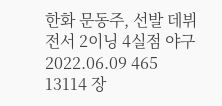한화 문동주, 선발 데뷔전서 2이닝 4실점 야구 2022.06.09 465
13114 장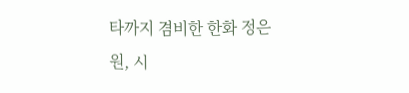타까지 겸비한 한화 정은원, 시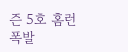즌 5호 홈런 폭발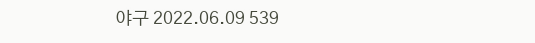야구 2022.06.09 539